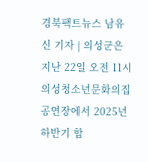경북팩트뉴스 남유신 기자 | 의성군은 지난 22일 오전 11시 의성청소년문화의집 공연장에서 2025년 하반기 합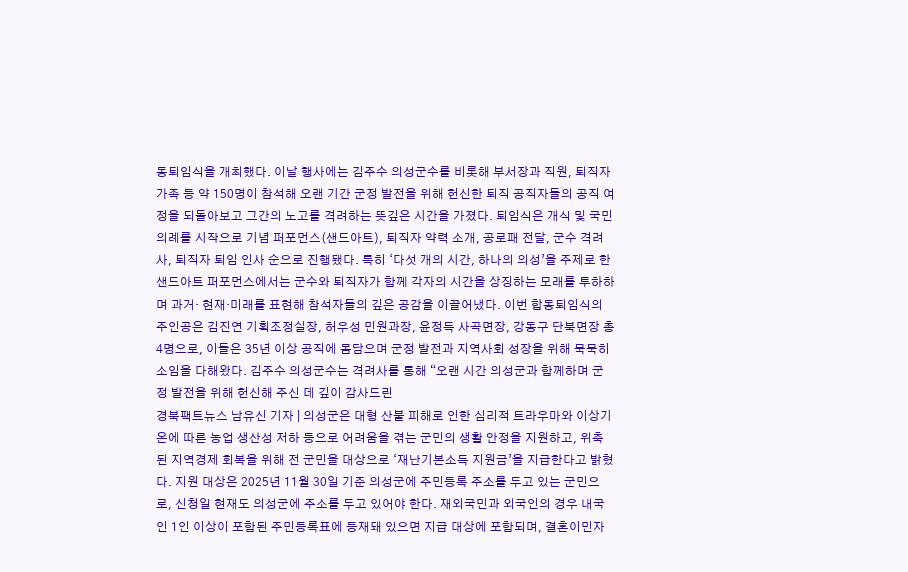동퇴임식을 개최했다. 이날 행사에는 김주수 의성군수를 비롯해 부서장과 직원, 퇴직자 가족 등 약 150명이 참석해 오랜 기간 군정 발전을 위해 헌신한 퇴직 공직자들의 공직 여정을 되돌아보고 그간의 노고를 격려하는 뜻깊은 시간을 가졌다. 퇴임식은 개식 및 국민의례를 시작으로 기념 퍼포먼스(샌드아트), 퇴직자 약력 소개, 공로패 전달, 군수 격려사, 퇴직자 퇴임 인사 순으로 진행됐다. 특히 ‘다섯 개의 시간, 하나의 의성’을 주제로 한 샌드아트 퍼포먼스에서는 군수와 퇴직자가 함께 각자의 시간을 상징하는 모래를 투하하며 과거· 현재·미래를 표현해 참석자들의 깊은 공감을 이끌어냈다. 이번 합동퇴임식의 주인공은 김진연 기획조정실장, 허우성 민원과장, 윤정득 사곡면장, 강동구 단북면장 총 4명으로, 이들은 35년 이상 공직에 몸담으며 군정 발전과 지역사회 성장을 위해 묵묵히 소임을 다해왔다. 김주수 의성군수는 격려사를 통해 “오랜 시간 의성군과 함께하며 군정 발전을 위해 헌신해 주신 데 깊이 감사드린
경북팩트뉴스 남유신 기자 | 의성군은 대형 산불 피해로 인한 심리적 트라우마와 이상기온에 따른 농업 생산성 저하 등으로 어려움을 겪는 군민의 생활 안정을 지원하고, 위축된 지역경제 회복을 위해 전 군민을 대상으로 ‘재난기본소득 지원금’을 지급한다고 밝혔다. 지원 대상은 2025년 11월 30일 기준 의성군에 주민등록 주소를 두고 있는 군민으로, 신청일 현재도 의성군에 주소를 두고 있어야 한다. 재외국민과 외국인의 경우 내국인 1인 이상이 포함된 주민등록표에 등재돼 있으면 지급 대상에 포함되며, 결혼이민자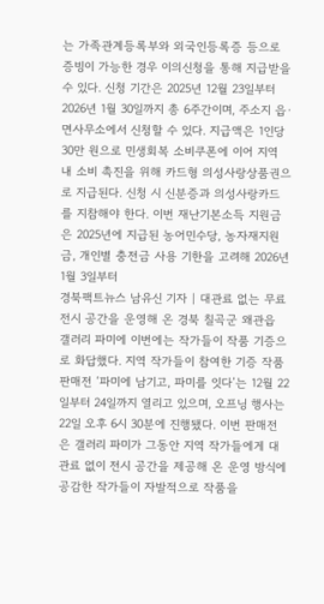는 가족관계등록부와 외국인등록증 등으로 증빙이 가능한 경우 이의신청을 통해 지급받을 수 있다. 신청 기간은 2025년 12월 23일부터 2026년 1월 30일까지 총 6주간이며, 주소지 읍·면사무소에서 신청할 수 있다. 지급액은 1인당 30만 원으로 민생회복 소비쿠폰에 이어 지역 내 소비 촉진을 위해 카드형 의성사랑상품권으로 지급된다. 신청 시 신분증과 의성사랑카드를 지참해야 한다. 이번 재난기본소득 지원금은 2025년에 지급된 농어민수당, 농자재지원금, 개인별 충전금 사용 기한을 고려해 2026년 1월 3일부터
경북팩트뉴스 남유신 기자 | 대관료 없는 무료 전시 공간을 운영해 온 경북 칠곡군 왜관읍 갤러리 파미에 이번에는 작가들이 작품 기증으로 화답했다. 지역 작가들이 참여한 기증 작품 판매전 ‘파미에 남기고, 파미를 잇다’는 12월 22일부터 24일까지 열리고 있으며, 오프닝 행사는 22일 오후 6시 30분에 진행됐다. 이번 판매전은 갤러리 파미가 그동안 지역 작가들에게 대관료 없이 전시 공간을 제공해 온 운영 방식에 공감한 작가들이 자발적으로 작품을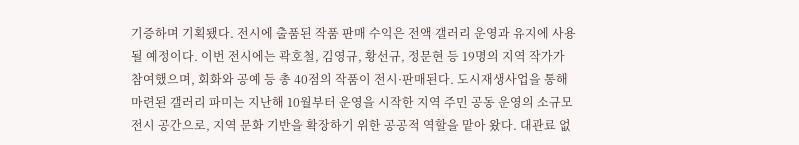기증하며 기획됐다. 전시에 출품된 작품 판매 수익은 전액 갤러리 운영과 유지에 사용될 예정이다. 이번 전시에는 곽호철, 김영규, 황선규, 정문현 등 19명의 지역 작가가 참여했으며, 회화와 공예 등 총 40점의 작품이 전시·판매된다. 도시재생사업을 통해 마련된 갤러리 파미는 지난해 10월부터 운영을 시작한 지역 주민 공동 운영의 소규모 전시 공간으로, 지역 문화 기반을 확장하기 위한 공공적 역할을 맡아 왔다. 대관료 없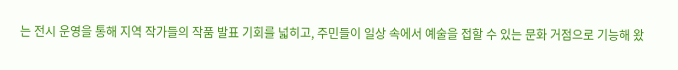는 전시 운영을 통해 지역 작가들의 작품 발표 기회를 넓히고, 주민들이 일상 속에서 예술을 접할 수 있는 문화 거점으로 기능해 왔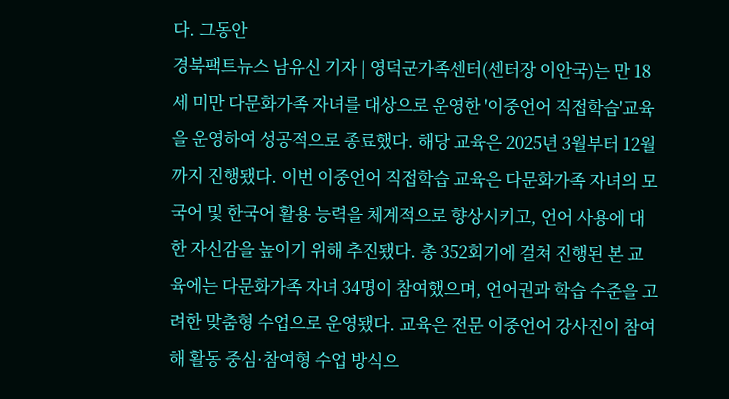다. 그동안
경북팩트뉴스 남유신 기자 | 영덕군가족센터(센터장 이안국)는 만 18세 미만 다문화가족 자녀를 대상으로 운영한 '이중언어 직접학습'교육을 운영하여 성공적으로 종료했다. 해당 교육은 2025년 3월부터 12월까지 진행됐다. 이번 이중언어 직접학습 교육은 다문화가족 자녀의 모국어 및 한국어 활용 능력을 체계적으로 향상시키고, 언어 사용에 대한 자신감을 높이기 위해 추진됐다. 총 352회기에 걸쳐 진행된 본 교육에는 다문화가족 자녀 34명이 참여했으며, 언어권과 학습 수준을 고려한 맞춤형 수업으로 운영됐다. 교육은 전문 이중언어 강사진이 참여해 활동 중심·참여형 수업 방식으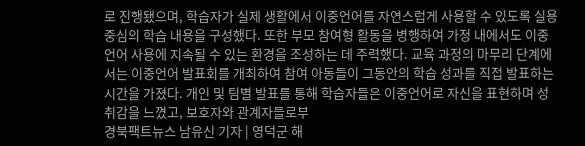로 진행됐으며, 학습자가 실제 생활에서 이중언어를 자연스럽게 사용할 수 있도록 실용 중심의 학습 내용을 구성했다. 또한 부모 참여형 활동을 병행하여 가정 내에서도 이중언어 사용에 지속될 수 있는 환경을 조성하는 데 주력했다. 교육 과정의 마무리 단계에서는 이중언어 발표회를 개최하여 참여 아동들이 그동안의 학습 성과를 직접 발표하는 시간을 가졌다. 개인 및 팀별 발표를 통해 학습자들은 이중언어로 자신을 표현하며 성취감을 느꼈고, 보호자와 관계자들로부
경북팩트뉴스 남유신 기자 | 영덕군 해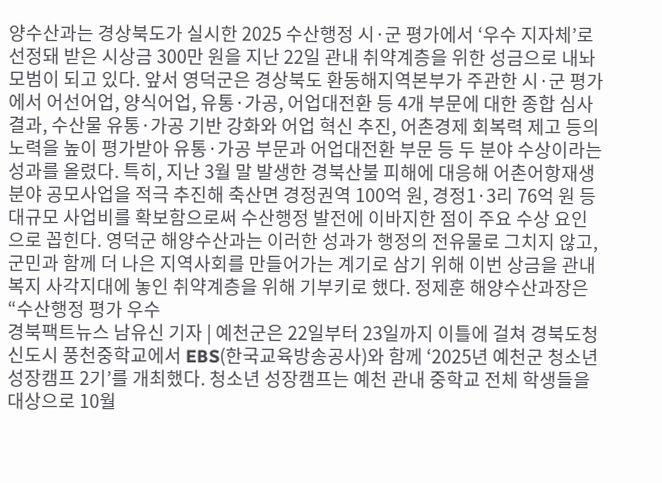양수산과는 경상북도가 실시한 2025 수산행정 시·군 평가에서 ‘우수 지자체’로 선정돼 받은 시상금 300만 원을 지난 22일 관내 취약계층을 위한 성금으로 내놔 모범이 되고 있다. 앞서 영덕군은 경상북도 환동해지역본부가 주관한 시·군 평가에서 어선어업, 양식어업, 유통·가공, 어업대전환 등 4개 부문에 대한 종합 심사 결과, 수산물 유통·가공 기반 강화와 어업 혁신 추진, 어촌경제 회복력 제고 등의 노력을 높이 평가받아 유통·가공 부문과 어업대전환 부문 등 두 분야 수상이라는 성과를 올렸다. 특히, 지난 3월 말 발생한 경북산불 피해에 대응해 어촌어항재생 분야 공모사업을 적극 추진해 축산면 경정권역 100억 원, 경정1·3리 76억 원 등 대규모 사업비를 확보함으로써 수산행정 발전에 이바지한 점이 주요 수상 요인으로 꼽힌다. 영덕군 해양수산과는 이러한 성과가 행정의 전유물로 그치지 않고, 군민과 함께 더 나은 지역사회를 만들어가는 계기로 삼기 위해 이번 상금을 관내 복지 사각지대에 놓인 취약계층을 위해 기부키로 했다. 정제훈 해양수산과장은 “수산행정 평가 우수
경북팩트뉴스 남유신 기자 | 예천군은 22일부터 23일까지 이틀에 걸쳐 경북도청신도시 풍천중학교에서 EBS(한국교육방송공사)와 함께 ‘2025년 예천군 청소년 성장캠프 2기’를 개최했다. 청소년 성장캠프는 예천 관내 중학교 전체 학생들을 대상으로 10월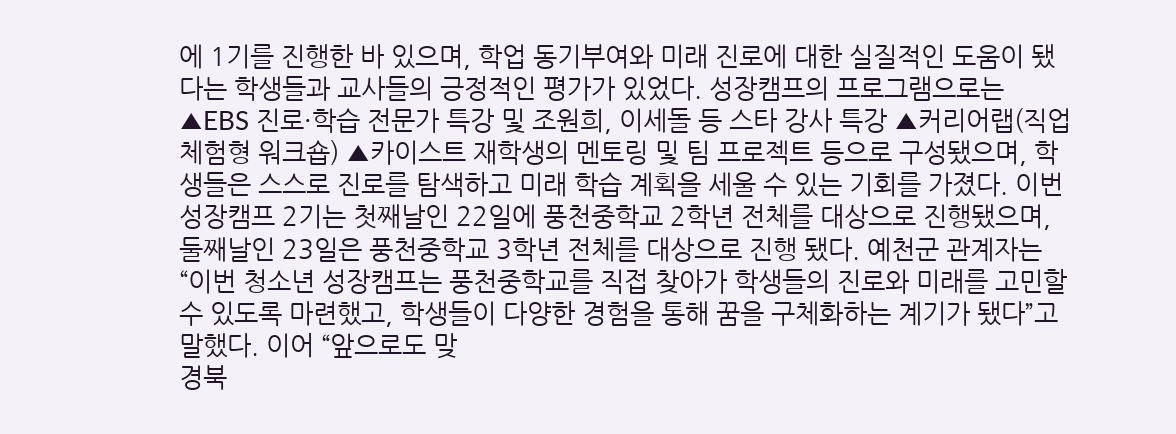에 1기를 진행한 바 있으며, 학업 동기부여와 미래 진로에 대한 실질적인 도움이 됐다는 학생들과 교사들의 긍정적인 평가가 있었다. 성장캠프의 프로그램으로는 ▲EBS 진로·학습 전문가 특강 및 조원희, 이세돌 등 스타 강사 특강 ▲커리어랩(직업 체험형 워크숍) ▲카이스트 재학생의 멘토링 및 팀 프로젝트 등으로 구성됐으며, 학생들은 스스로 진로를 탐색하고 미래 학습 계획을 세울 수 있는 기회를 가졌다. 이번 성장캠프 2기는 첫째날인 22일에 풍천중학교 2학년 전체를 대상으로 진행됐으며, 둘째날인 23일은 풍천중학교 3학년 전체를 대상으로 진행 됐다. 예천군 관계자는 “이번 청소년 성장캠프는 풍천중학교를 직접 찾아가 학생들의 진로와 미래를 고민할 수 있도록 마련했고, 학생들이 다양한 경험을 통해 꿈을 구체화하는 계기가 됐다”고 말했다. 이어 “앞으로도 맞
경북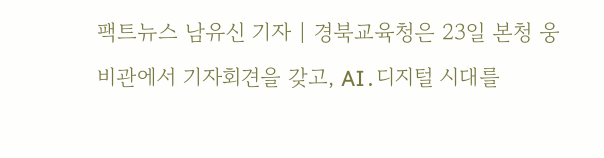팩트뉴스 남유신 기자 | 경북교육청은 23일 본청 웅비관에서 기자회견을 갖고, AI․디지털 시대를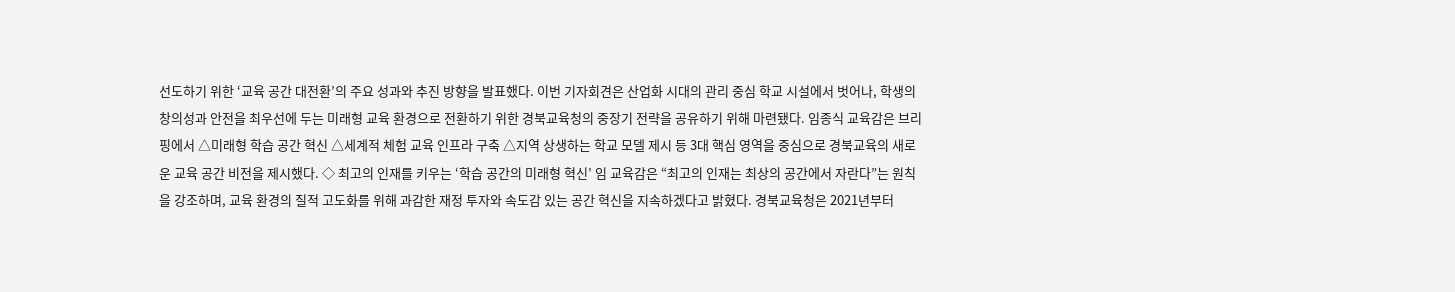선도하기 위한 ‘교육 공간 대전환’의 주요 성과와 추진 방향을 발표했다. 이번 기자회견은 산업화 시대의 관리 중심 학교 시설에서 벗어나, 학생의 창의성과 안전을 최우선에 두는 미래형 교육 환경으로 전환하기 위한 경북교육청의 중장기 전략을 공유하기 위해 마련됐다. 임종식 교육감은 브리핑에서 △미래형 학습 공간 혁신 △세계적 체험 교육 인프라 구축 △지역 상생하는 학교 모델 제시 등 3대 핵심 영역을 중심으로 경북교육의 새로운 교육 공간 비전을 제시했다. ◇ 최고의 인재를 키우는 ‘학습 공간의 미래형 혁신’ 임 교육감은 “최고의 인재는 최상의 공간에서 자란다”는 원칙을 강조하며, 교육 환경의 질적 고도화를 위해 과감한 재정 투자와 속도감 있는 공간 혁신을 지속하겠다고 밝혔다. 경북교육청은 2021년부터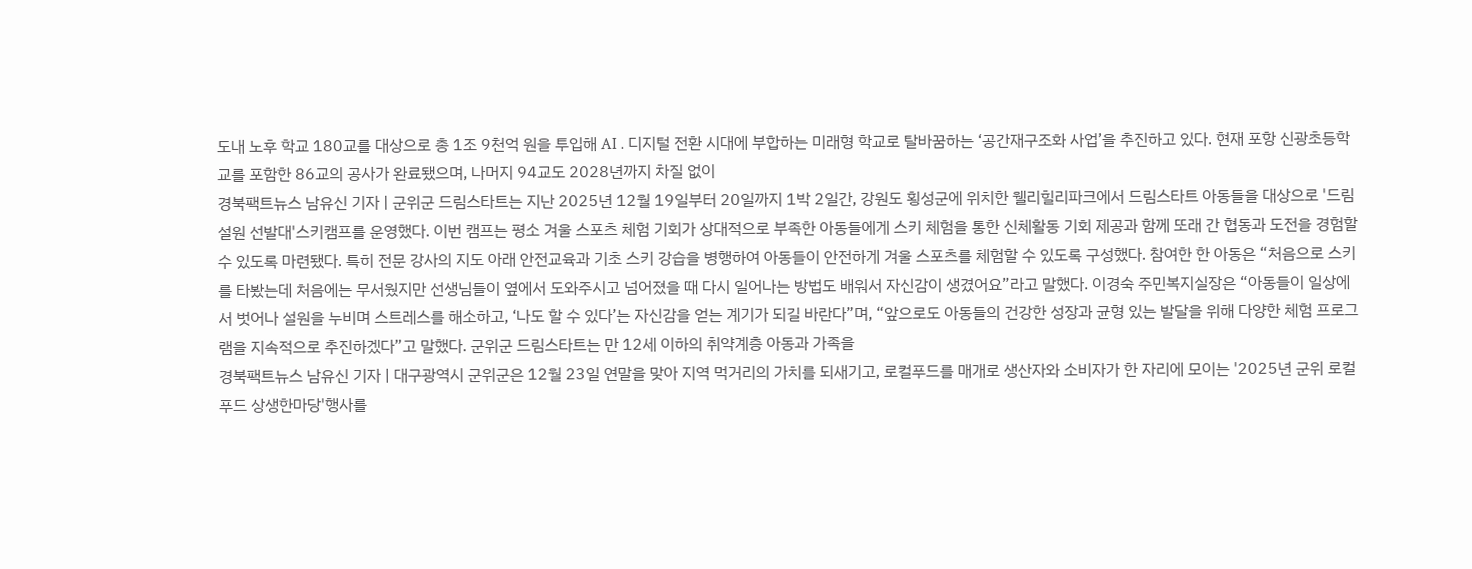도내 노후 학교 180교를 대상으로 총 1조 9천억 원을 투입해 AI․디지털 전환 시대에 부합하는 미래형 학교로 탈바꿈하는 ‘공간재구조화 사업’을 추진하고 있다. 현재 포항 신광초등학교를 포함한 86교의 공사가 완료됐으며, 나머지 94교도 2028년까지 차질 없이
경북팩트뉴스 남유신 기자 | 군위군 드림스타트는 지난 2025년 12월 19일부터 20일까지 1박 2일간, 강원도 횡성군에 위치한 웰리힐리파크에서 드림스타트 아동들을 대상으로 '드림 설원 선발대'스키캠프를 운영했다. 이번 캠프는 평소 겨울 스포츠 체험 기회가 상대적으로 부족한 아동들에게 스키 체험을 통한 신체활동 기회 제공과 함께 또래 간 협동과 도전을 경험할 수 있도록 마련됐다. 특히 전문 강사의 지도 아래 안전교육과 기초 스키 강습을 병행하여 아동들이 안전하게 겨울 스포츠를 체험할 수 있도록 구성했다. 참여한 한 아동은 “처음으로 스키를 타봤는데 처음에는 무서웠지만 선생님들이 옆에서 도와주시고 넘어졌을 때 다시 일어나는 방법도 배워서 자신감이 생겼어요”라고 말했다. 이경숙 주민복지실장은 “아동들이 일상에서 벗어나 설원을 누비며 스트레스를 해소하고, ‘나도 할 수 있다’는 자신감을 얻는 계기가 되길 바란다”며, “앞으로도 아동들의 건강한 성장과 균형 있는 발달을 위해 다양한 체험 프로그램을 지속적으로 추진하겠다”고 말했다. 군위군 드림스타트는 만 12세 이하의 취약계층 아동과 가족을
경북팩트뉴스 남유신 기자 | 대구광역시 군위군은 12월 23일 연말을 맞아 지역 먹거리의 가치를 되새기고, 로컬푸드를 매개로 생산자와 소비자가 한 자리에 모이는 '2025년 군위 로컬푸드 상생한마당'행사를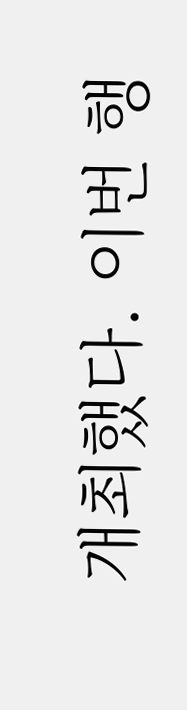개최했다. 이번 행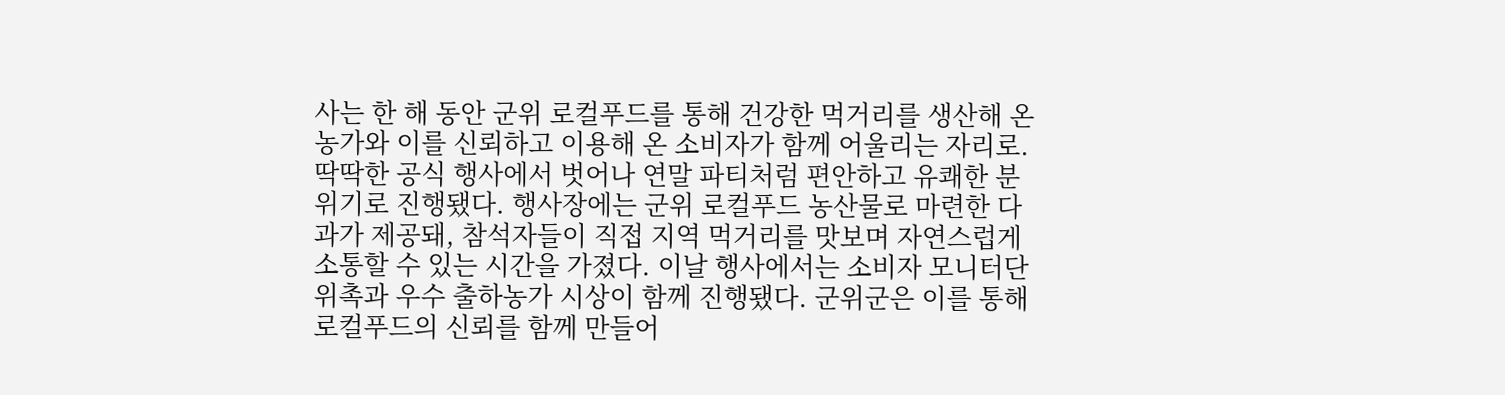사는 한 해 동안 군위 로컬푸드를 통해 건강한 먹거리를 생산해 온 농가와 이를 신뢰하고 이용해 온 소비자가 함께 어울리는 자리로. 딱딱한 공식 행사에서 벗어나 연말 파티처럼 편안하고 유쾌한 분위기로 진행됐다. 행사장에는 군위 로컬푸드 농산물로 마련한 다과가 제공돼, 참석자들이 직접 지역 먹거리를 맛보며 자연스럽게 소통할 수 있는 시간을 가졌다. 이날 행사에서는 소비자 모니터단 위촉과 우수 출하농가 시상이 함께 진행됐다. 군위군은 이를 통해 로컬푸드의 신뢰를 함께 만들어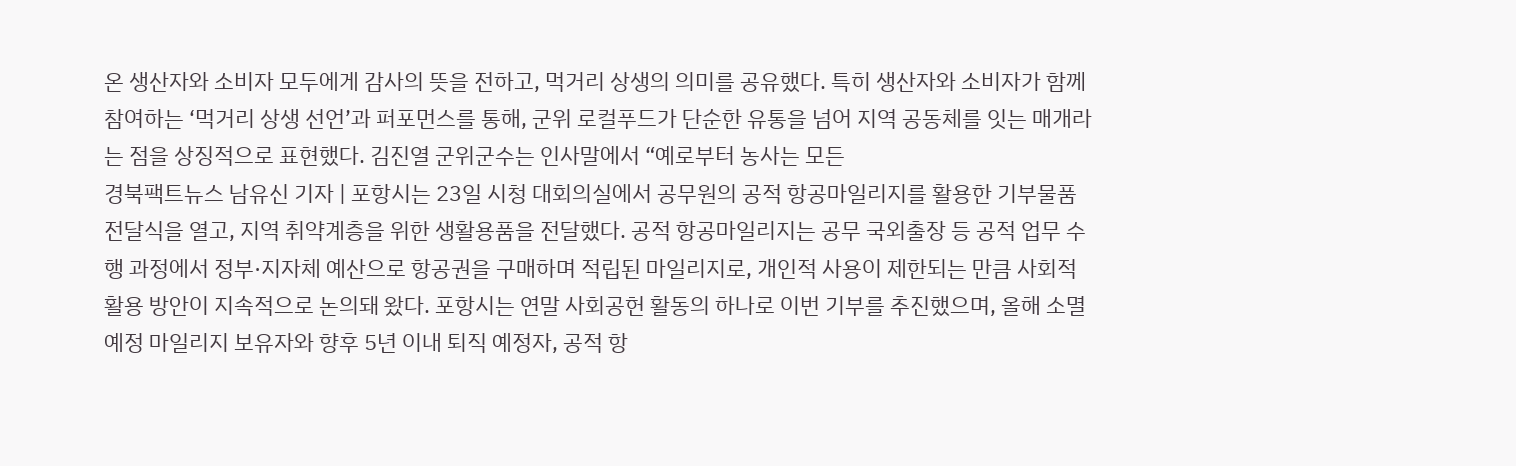온 생산자와 소비자 모두에게 감사의 뜻을 전하고, 먹거리 상생의 의미를 공유했다. 특히 생산자와 소비자가 함께 참여하는 ‘먹거리 상생 선언’과 퍼포먼스를 통해, 군위 로컬푸드가 단순한 유통을 넘어 지역 공동체를 잇는 매개라는 점을 상징적으로 표현했다. 김진열 군위군수는 인사말에서 “예로부터 농사는 모든
경북팩트뉴스 남유신 기자 | 포항시는 23일 시청 대회의실에서 공무원의 공적 항공마일리지를 활용한 기부물품 전달식을 열고, 지역 취약계층을 위한 생활용품을 전달했다. 공적 항공마일리지는 공무 국외출장 등 공적 업무 수행 과정에서 정부·지자체 예산으로 항공권을 구매하며 적립된 마일리지로, 개인적 사용이 제한되는 만큼 사회적 활용 방안이 지속적으로 논의돼 왔다. 포항시는 연말 사회공헌 활동의 하나로 이번 기부를 추진했으며, 올해 소멸 예정 마일리지 보유자와 향후 5년 이내 퇴직 예정자, 공적 항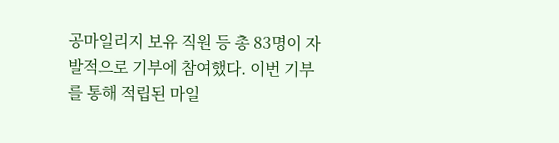공마일리지 보유 직원 등 총 83명이 자발적으로 기부에 참여했다. 이번 기부를 통해 적립된 마일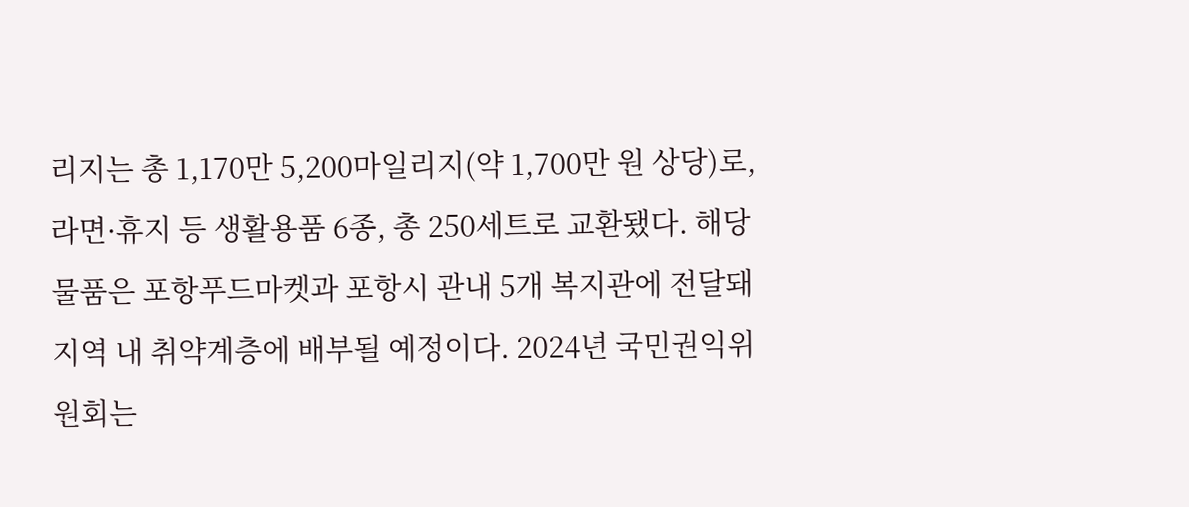리지는 총 1,170만 5,200마일리지(약 1,700만 원 상당)로, 라면·휴지 등 생활용품 6종, 총 250세트로 교환됐다. 해당 물품은 포항푸드마켓과 포항시 관내 5개 복지관에 전달돼 지역 내 취약계층에 배부될 예정이다. 2024년 국민권익위원회는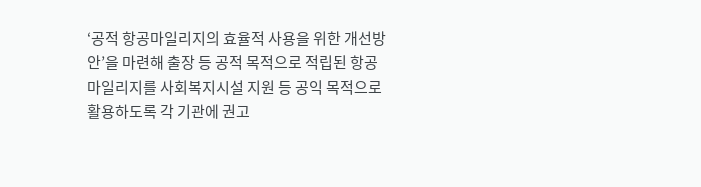‘공적 항공마일리지의 효율적 사용을 위한 개선방안’을 마련해 출장 등 공적 목적으로 적립된 항공마일리지를 사회복지시설 지원 등 공익 목적으로 활용하도록 각 기관에 권고